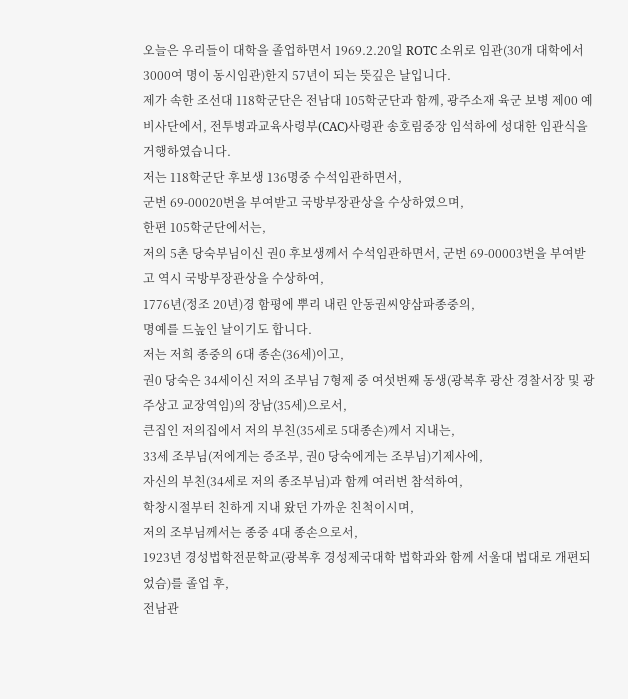오늘은 우리들이 대학을 졸업하면서 1969.2.20일 ROTC 소위로 임관(30개 대학에서 3000여 명이 동시임관)한지 57년이 되는 뜻깊은 날입니다.
제가 속한 조선대 118학군단은 전남대 105학군단과 함께, 광주소재 육군 보병 제00 예비사단에서, 전투병과교육사령부(CAC)사령관 송호림중장 임석하에 성대한 임관식을 거행하였습니다.
저는 118학군단 후보생 136명중 수석임관하면서,
군번 69-00020번을 부여받고 국방부장관상을 수상하였으며,
한편 105학군단에서는,
저의 5촌 당숙부님이신 권0 후보생께서 수석임관하면서, 군번 69-00003번을 부여받고 역시 국방부장관상을 수상하여,
1776년(정조 20년)경 함평에 뿌리 내린 안동권씨양삼파종중의,
명예를 드높인 날이기도 합니다.
저는 저희 종중의 6대 종손(36세)이고,
권0 당숙은 34세이신 저의 조부님 7형제 중 여섯번째 동생(광복후 광산 경찰서장 및 광주상고 교장역임)의 장남(35세)으로서,
큰집인 저의집에서 저의 부친(35세로 5대종손)께서 지내는,
33세 조부님(저에게는 증조부, 권0 당숙에게는 조부님)기제사에,
자신의 부친(34세로 저의 종조부님)과 함께 여러번 참석하여,
학창시절부터 친하게 지내 왔던 가까운 친척이시며,
저의 조부님께서는 종중 4대 종손으로서,
1923년 경성법학전문학교(광복후 경성제국대학 법학과와 함께 서울대 법대로 개편되었슴)를 졸업 후,
전남관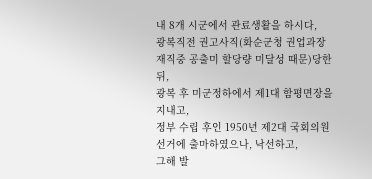내 8개 시군에서 관료생활을 하시다,
광복직전 권고사직(화순군청 권업과장 재직중 공출미 할당량 미달성 때문)당한 뒤,
광복 후 미군정하에서 제1대 함평면장을 지내고,
정부 수립 후인 1950년 제2대 국회의원선거에 출마하였으나, 낙선하고,
그해 발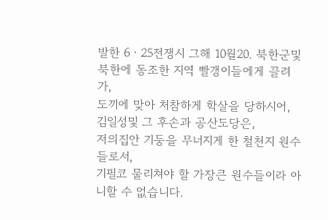발한 6ㆍ25전쟁시 그해 10월20. 북한군및 북한에 동조한 지역 빨갱이들에게 끌려가,
도끼에 맞아 처참하게 학살을 당하시어,
김일성및 그 후손과 공산도당은,
저의집안 기둥을 무너지게 한 철천지 원수들로서,
기필코 물리쳐야 할 가장큰 원수들이라 아니할 수 없습니다.